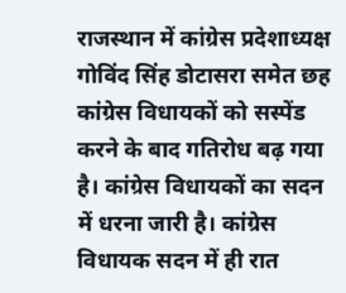राजस्थान में कांग्रेस प्रदेशाध्यक्ष गोविंद सिंह डोटासरा समेत छह कांग्रेस विधायकों को सस्पेंड करने के बाद गतिरोध बढ़ गया है। कांग्रेस विधायकों का सदन में धरना जारी है। कांग्रेस विधायक सदन में ही रात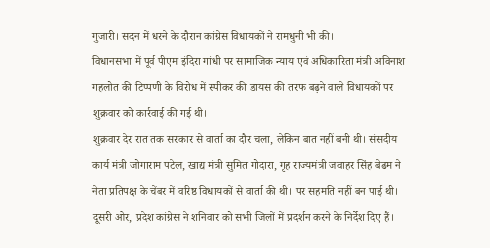गुजारी। सदन में धरने के दौरान कांग्रेस विधायकों ने रामधुनी भी की।
विधानसभा में पूर्व पीएम इंदिरा गांधी पर सामाजिक न्याय एवं अधिकारिता मंत्री अविनाश गहलोत की टिप्पणी के विरोध में स्पीकर की डायस की तरफ बढ़ने वाले विधायकों पर शुक्रवार को कार्रवाई की गई थी।
शुक्रवार देर रात तक सरकार से वार्ता का दौर चला, लेकिन बात नहीं बनी थी। संसदीय कार्य मंत्री जोगाराम पटेल, खाद्य मंत्री सुमित गोदारा, गृह राज्यमंत्री जवाहर सिंह बेढम ने नेता प्रतिपक्ष के चेंबर में वरिष्ठ विधायकों से वार्ता की थी। पर सहमति नहीं बन पाई थी। दूसरी ओर, प्रदेश कांग्रेस ने शनिवार को सभी जिलों में प्रदर्शन करने के निर्देश दिए हैं।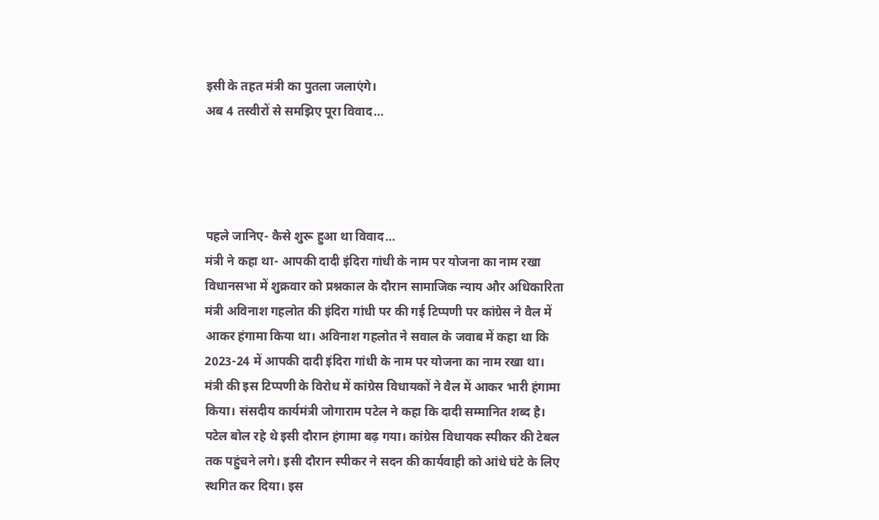इसी के तहत मंत्री का पुतला जलाएंगे।
अब 4 तस्वीरों से समझिए पूरा विवाद…




पहले जानिए- कैसे शुरू हुआ था विवाद…
मंत्री ने कहा था- आपकी दादी इंदिरा गांधी के नाम पर योजना का नाम रखा विधानसभा में शुक्रवार को प्रश्नकाल के दौरान सामाजिक न्याय और अधिकारिता मंत्री अविनाश गहलोत की इंदिरा गांधी पर की गई टिप्पणी पर कांग्रेस ने वैल में आकर हंगामा किया था। अविनाश गहलोत ने सवाल के जवाब में कहा था कि 2023-24 में आपकी दादी इंदिरा गांधी के नाम पर योजना का नाम रखा था।
मंत्री की इस टिप्पणी के विरोध में कांग्रेस विधायकों ने वैल में आकर भारी हंगामा किया। संसदीय कार्यमंत्री जोगाराम पटेल ने कहा कि दादी सम्मानित शब्द है। पटेल बोल रहे थे इसी दौरान हंगामा बढ़ गया। कांग्रेस विधायक स्पीकर की टेबल तक पहुंचने लगे। इसी दौरान स्पीकर ने सदन की कार्यवाही को आंधे घंटे के लिए स्थगित कर दिया। इस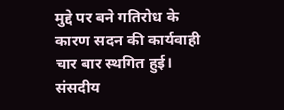मुद्दे पर बने गतिरोध के कारण सदन की कार्यवाही चार बार स्थगित हुई।
संसदीय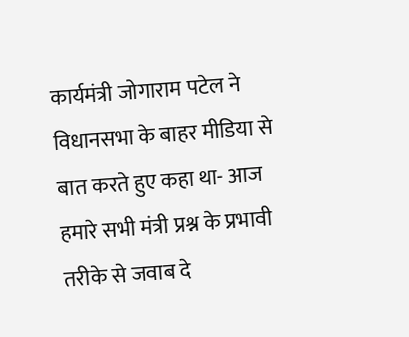कार्यमंत्री जोगाराम पटेल ने विधानसभा के बाहर मीडिया से बात करते हुए कहा था- आज हमारे सभी मंत्री प्रश्न के प्रभावी तरीके से जवाब दे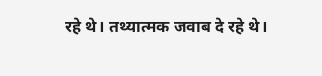रहे थे। तथ्यात्मक जवाब दे रहे थे।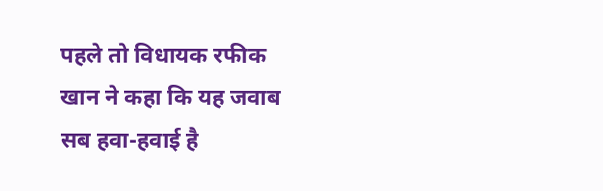पहले तो विधायक रफीक खान ने कहा कि यह जवाब सब हवा-हवाई है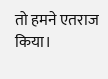तो हमने एतराज किया।